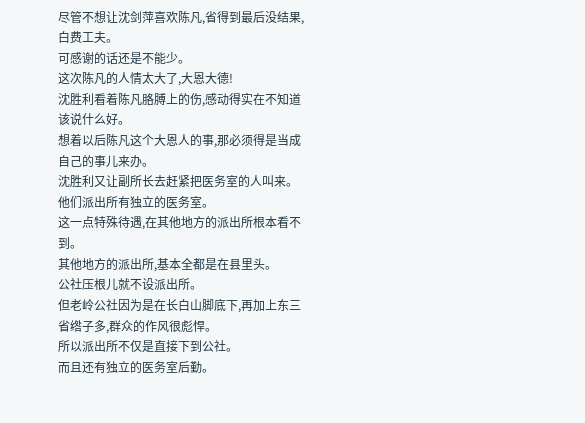尽管不想让沈剑萍喜欢陈凡,省得到最后没结果,白费工夫。
可感谢的话还是不能少。
这次陈凡的人情太大了,大恩大德!
沈胜利看着陈凡胳膊上的伤,感动得实在不知道该说什么好。
想着以后陈凡这个大恩人的事,那必须得是当成自己的事儿来办。
沈胜利又让副所长去赶紧把医务室的人叫来。
他们派出所有独立的医务室。
这一点特殊待遇,在其他地方的派出所根本看不到。
其他地方的派出所,基本全都是在县里头。
公社压根儿就不设派出所。
但老岭公社因为是在长白山脚底下,再加上东三省绺子多,群众的作风很彪悍。
所以派出所不仅是直接下到公社。
而且还有独立的医务室后勤。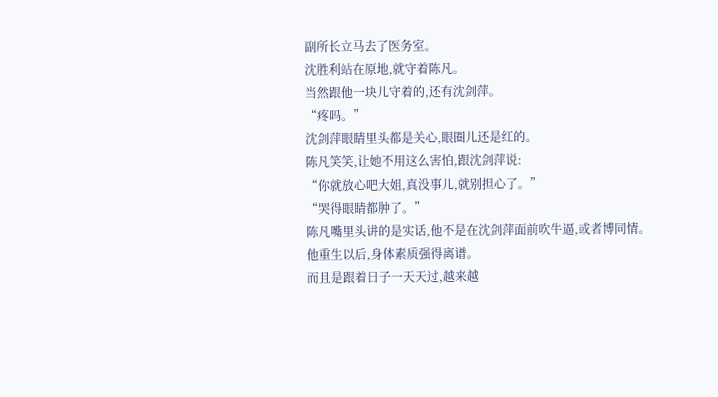副所长立马去了医务室。
沈胜利站在原地,就守着陈凡。
当然跟他一块儿守着的,还有沈剑萍。
“疼吗。”
沈剑萍眼睛里头都是关心,眼圈儿还是红的。
陈凡笑笑,让她不用这么害怕,跟沈剑萍说:
“你就放心吧大姐,真没事儿,就别担心了。”
“哭得眼睛都肿了。”
陈凡嘴里头讲的是实话,他不是在沈剑萍面前吹牛逼,或者博同情。
他重生以后,身体素质强得离谱。
而且是跟着日子一天天过,越来越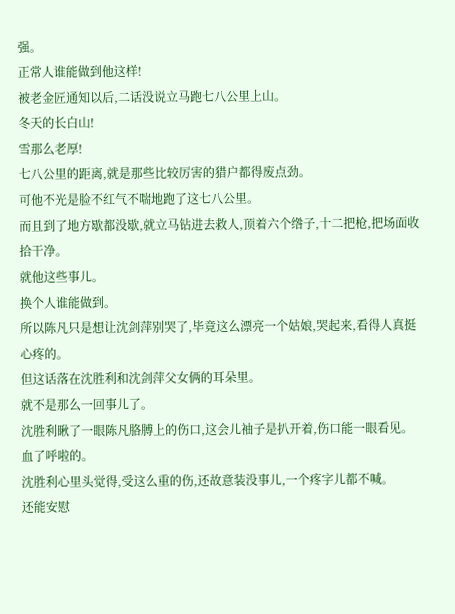强。
正常人谁能做到他这样!
被老金匠通知以后,二话没说立马跑七八公里上山。
冬天的长白山!
雪那么老厚!
七八公里的距离,就是那些比较厉害的猎户都得废点劲。
可他不光是脸不红气不喘地跑了这七八公里。
而且到了地方歇都没歇,就立马钻进去救人,顶着六个绺子,十二把枪,把场面收拾干净。
就他这些事儿。
换个人谁能做到。
所以陈凡只是想让沈剑萍别哭了,毕竟这么漂亮一个姑娘,哭起来,看得人真挺心疼的。
但这话落在沈胜利和沈剑萍父女俩的耳朵里。
就不是那么一回事儿了。
沈胜利瞅了一眼陈凡胳膊上的伤口,这会儿袖子是扒开着,伤口能一眼看见。
血了呼啦的。
沈胜利心里头觉得,受这么重的伤,还故意装没事儿,一个疼字儿都不喊。
还能安慰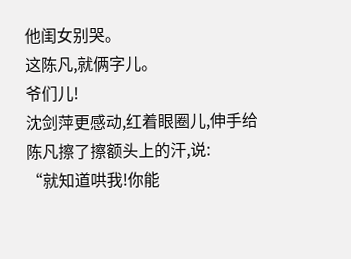他闺女别哭。
这陈凡,就俩字儿。
爷们儿!
沈剑萍更感动,红着眼圈儿,伸手给陈凡擦了擦额头上的汗,说:
“就知道哄我!你能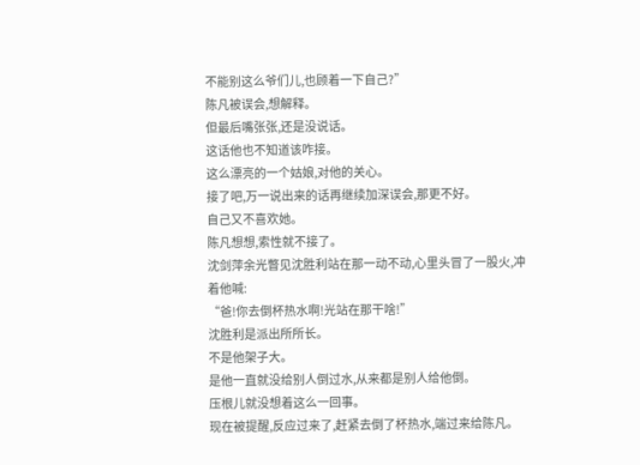不能别这么爷们儿,也顾着一下自己?”
陈凡被误会,想解释。
但最后嘴张张,还是没说话。
这话他也不知道该咋接。
这么漂亮的一个姑娘,对他的关心。
接了吧,万一说出来的话再继续加深误会,那更不好。
自己又不喜欢她。
陈凡想想,索性就不接了。
沈剑萍余光瞥见沈胜利站在那一动不动,心里头冒了一股火,冲着他喊:
“爸!你去倒杯热水啊!光站在那干啥!”
沈胜利是派出所所长。
不是他架子大。
是他一直就没给别人倒过水,从来都是别人给他倒。
压根儿就没想着这么一回事。
现在被提醒,反应过来了,赶紧去倒了杯热水,端过来给陈凡。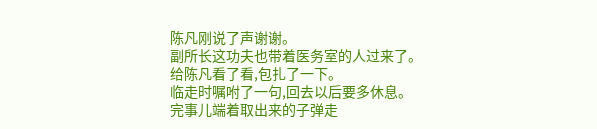陈凡刚说了声谢谢。
副所长这功夫也带着医务室的人过来了。
给陈凡看了看,包扎了一下。
临走时嘱咐了一句,回去以后要多休息。
完事儿端着取出来的子弹走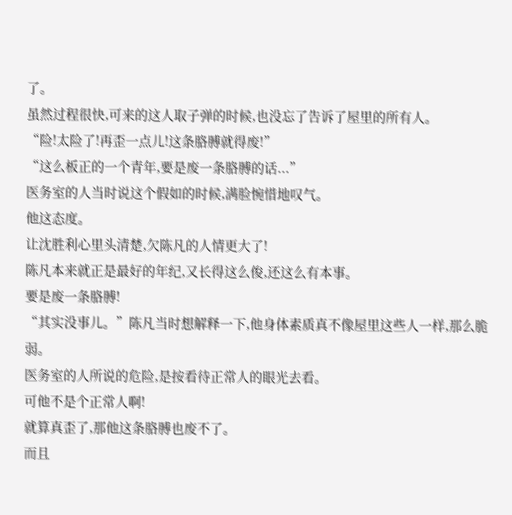了。
虽然过程很快,可来的这人取子弹的时候,也没忘了告诉了屋里的所有人。
“险!太险了!再歪一点儿!这条胳膊就得废!”
“这么板正的一个青年,要是废一条胳膊的话...”
医务室的人当时说这个假如的时候,满脸惋惜地叹气。
他这态度。
让沈胜利心里头清楚,欠陈凡的人情更大了!
陈凡本来就正是最好的年纪,又长得这么俊,还这么有本事。
要是废一条胳膊!
“其实没事儿。”陈凡当时想解释一下,他身体素质真不像屋里这些人一样,那么脆弱。
医务室的人所说的危险,是按看待正常人的眼光去看。
可他不是个正常人啊!
就算真歪了,那他这条胳膊也废不了。
而且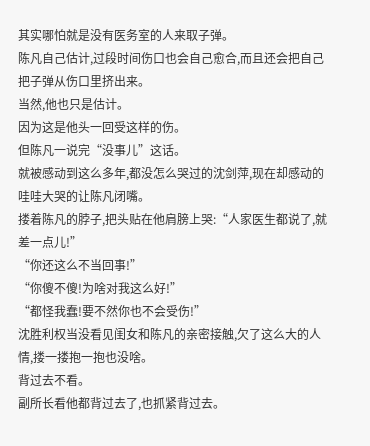其实哪怕就是没有医务室的人来取子弹。
陈凡自己估计,过段时间伤口也会自己愈合,而且还会把自己把子弹从伤口里挤出来。
当然,他也只是估计。
因为这是他头一回受这样的伤。
但陈凡一说完“没事儿”这话。
就被感动到这么多年,都没怎么哭过的沈剑萍,现在却感动的哇哇大哭的让陈凡闭嘴。
搂着陈凡的脖子,把头贴在他肩膀上哭:“人家医生都说了,就差一点儿!”
“你还这么不当回事!”
“你傻不傻!为啥对我这么好!”
“都怪我蠢!要不然你也不会受伤!”
沈胜利权当没看见闺女和陈凡的亲密接触,欠了这么大的人情,搂一搂抱一抱也没啥。
背过去不看。
副所长看他都背过去了,也抓紧背过去。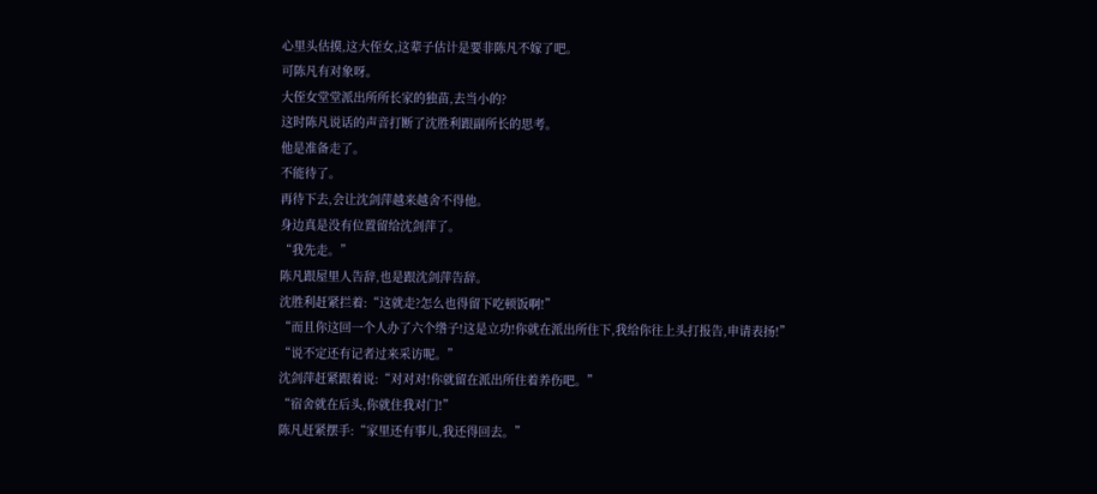心里头估摸,这大侄女,这辈子估计是要非陈凡不嫁了吧。
可陈凡有对象呀。
大侄女堂堂派出所所长家的独苗,去当小的?
这时陈凡说话的声音打断了沈胜利跟副所长的思考。
他是准备走了。
不能待了。
再待下去,会让沈剑萍越来越舍不得他。
身边真是没有位置留给沈剑萍了。
“我先走。”
陈凡跟屋里人告辞,也是跟沈剑萍告辞。
沈胜利赶紧拦着:“这就走?怎么也得留下吃顿饭啊!”
“而且你这回一个人办了六个绺子!这是立功!你就在派出所住下,我给你往上头打报告,申请表扬!”
“说不定还有记者过来采访呢。”
沈剑萍赶紧跟着说:“对对对!你就留在派出所住着养伤吧。”
“宿舍就在后头,你就住我对门!”
陈凡赶紧摆手:“家里还有事儿,我还得回去。”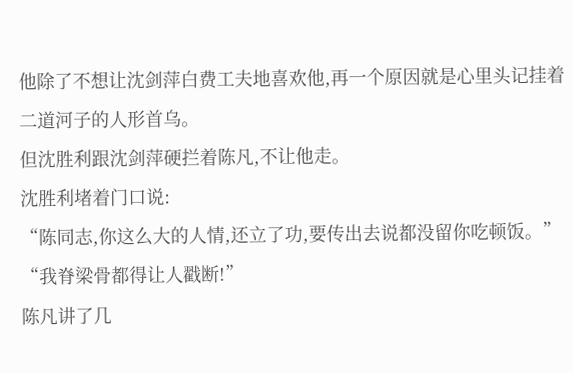他除了不想让沈剑萍白费工夫地喜欢他,再一个原因就是心里头记挂着二道河子的人形首乌。
但沈胜利跟沈剑萍硬拦着陈凡,不让他走。
沈胜利堵着门口说:
“陈同志,你这么大的人情,还立了功,要传出去说都没留你吃顿饭。”
“我脊梁骨都得让人戳断!”
陈凡讲了几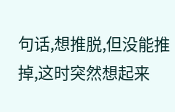句话,想推脱,但没能推掉,这时突然想起来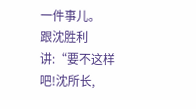一件事儿。
跟沈胜利讲:“要不这样吧!沈所长,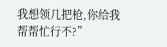我想领几把枪,你给我帮帮忙行不?”